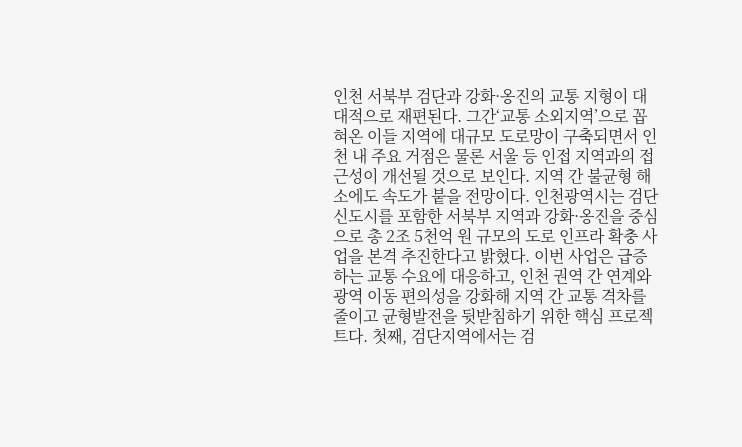인천 서북부 검단과 강화·옹진의 교통 지형이 대대적으로 재편된다. 그간‘교통 소외지역’으로 꼽혀온 이들 지역에 대규모 도로망이 구축되면서 인천 내 주요 거점은 물론 서울 등 인접 지역과의 접근성이 개선될 것으로 보인다. 지역 간 불균형 해소에도 속도가 붙을 전망이다. 인천광역시는 검단신도시를 포함한 서북부 지역과 강화·옹진을 중심으로 총 2조 5천억 원 규모의 도로 인프라 확충 사업을 본격 추진한다고 밝혔다. 이번 사업은 급증하는 교통 수요에 대응하고, 인천 권역 간 연계와 광역 이동 편의성을 강화해 지역 간 교통 격차를 줄이고 균형발전을 뒷받침하기 위한 핵심 프로젝트다. 첫째, 검단지역에서는 검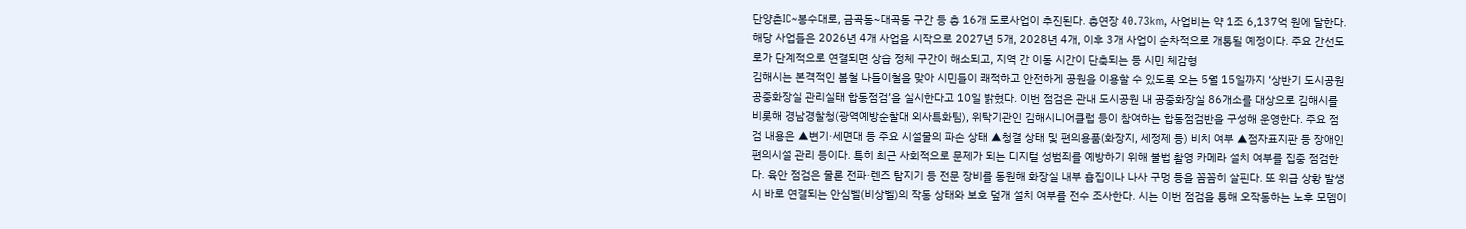단양촌IC~봉수대로, 금곡동~대곡동 구간 등 총 16개 도로사업이 추진된다. 총연장 40.73km, 사업비는 약 1조 6,137억 원에 달한다. 해당 사업들은 2026년 4개 사업을 시작으로 2027년 5개, 2028년 4개, 이후 3개 사업이 순차적으로 개통될 예정이다. 주요 간선도로가 단계적으로 연결되면 상습 정체 구간이 해소되고, 지역 간 이동 시간이 단축되는 등 시민 체감형
김해시는 본격적인 봄철 나들이철을 맞아 시민들이 쾌적하고 안전하게 공원을 이용할 수 있도록 오는 5월 15일까지 ‘상반기 도시공원 공중화장실 관리실태 합동점검’을 실시한다고 10일 밝혔다. 이번 점검은 관내 도시공원 내 공중화장실 86개소를 대상으로 김해시를 비롯해 경남경찰청(광역예방순찰대 외사특화팀), 위탁기관인 김해시니어클럽 등이 참여하는 합동점검반을 구성해 운영한다. 주요 점검 내용은 ▲변기·세면대 등 주요 시설물의 파손 상태 ▲청결 상태 및 편의용품(화장지, 세정제 등) 비치 여부 ▲점자표지판 등 장애인 편의시설 관리 등이다. 특히 최근 사회적으로 문제가 되는 디지털 성범죄를 예방하기 위해 불법 촬영 카메라 설치 여부를 집중 점검한다. 육안 점검은 물론 전파·렌즈 탐지기 등 전문 장비를 동원해 화장실 내부 흠집이나 나사 구멍 등을 꼼꼼히 살핀다. 또 위급 상황 발생 시 바로 연결되는 안심벨(비상벨)의 작동 상태와 보호 덮개 설치 여부를 전수 조사한다. 시는 이번 점검을 통해 오작동하는 노후 모뎀이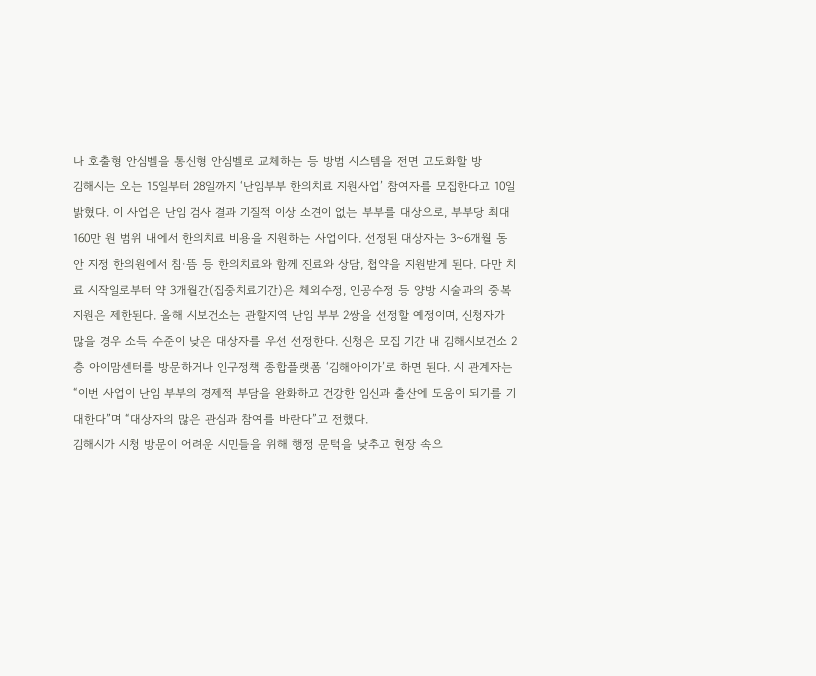나 호출형 안심벨을 통신형 안심벨로 교체하는 등 방범 시스템을 전면 고도화할 방
김해시는 오는 15일부터 28일까지 ‘난임부부 한의치료 지원사업’ 참여자를 모집한다고 10일 밝혔다. 이 사업은 난임 검사 결과 기질적 이상 소견이 없는 부부를 대상으로, 부부당 최대 160만 원 범위 내에서 한의치료 비용을 지원하는 사업이다. 선정된 대상자는 3~6개월 동안 지정 한의원에서 침·뜸 등 한의치료와 함께 진료와 상담, 첩약을 지원받게 된다. 다만 치료 시작일로부터 약 3개월간(집중치료기간)은 체외수정, 인공수정 등 양방 시술과의 중복 지원은 제한된다. 올해 시보건소는 관할지역 난임 부부 2쌍을 선정할 예정이며, 신청자가 많을 경우 소득 수준이 낮은 대상자를 우선 선정한다. 신청은 모집 기간 내 김해시보건소 2층 아이맘센터를 방문하거나 인구정책 종합플랫폼 ‘김해아이가’로 하면 된다. 시 관계자는 “이번 사업이 난임 부부의 경제적 부담을 완화하고 건강한 임신과 출산에 도움이 되기를 기대한다”며 “대상자의 많은 관심과 참여를 바란다”고 전했다.
김해시가 시청 방문이 어려운 시민들을 위해 행정 문턱을 낮추고 현장 속으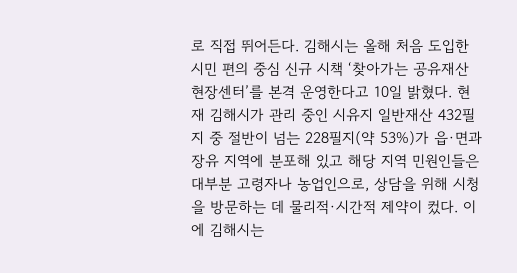로 직접 뛰어든다. 김해시는 올해 처음 도입한 시민 편의 중심 신규 시책 ‘찾아가는 공유재산 현장센터’를 본격 운영한다고 10일 밝혔다. 현재 김해시가 관리 중인 시유지 일반재산 432필지 중 절반이 넘는 228필지(약 53%)가 읍·면과 장유 지역에 분포해 있고 해당 지역 민원인들은 대부분 고령자나 농업인으로, 상담을 위해 시청을 방문하는 데 물리적·시간적 제약이 컸다. 이에 김해시는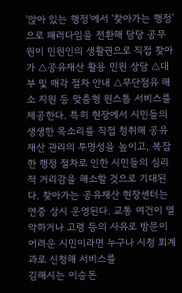‘앉아 있는 행정’에서 ‘찾아가는 행정’으로 패러다임을 전환해 담당 공무원이 민원인의 생활권으로 직접 찾아가 △공유재산 활용 민원 상담 △대부 및 매각 절차 안내 △무단점유 해소 지원 등 맞춤형 원스톱 서비스를 제공한다. 특히 현장에서 시민들의 생생한 목소리를 직접 청취해 공유재산 관리의 투명성을 높이고, 복잡한 행정 절차로 인한 시민들의 심리적 거리감을 해소할 것으로 기대된다. 찾아가는 공유재산 현장센터는 연중 상시 운영된다. 교통 여건이 열악하거나 고령 등의 사유로 방문이 어려운 시민이라면 누구나 시청 회계과로 신청해 서비스를
김해시는 이승돈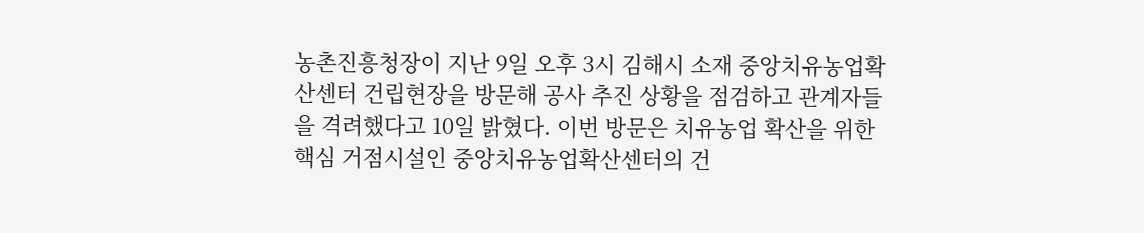농촌진흥청장이 지난 9일 오후 3시 김해시 소재 중앙치유농업확산센터 건립현장을 방문해 공사 추진 상황을 점검하고 관계자들을 격려했다고 10일 밝혔다. 이번 방문은 치유농업 확산을 위한 핵심 거점시설인 중앙치유농업확산센터의 건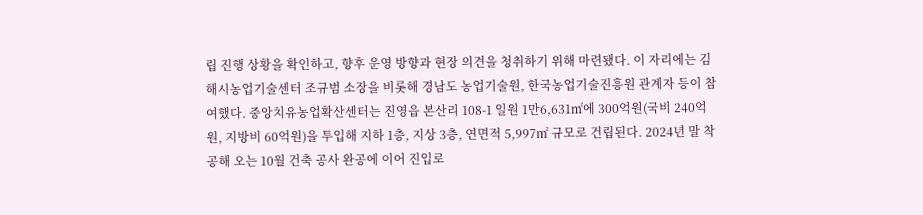립 진행 상황을 확인하고, 향후 운영 방향과 현장 의견을 청취하기 위해 마련됐다. 이 자리에는 김해시농업기술센터 조규범 소장을 비롯해 경남도 농업기술원, 한국농업기술진흥원 관계자 등이 참여했다. 중앙치유농업확산센터는 진영읍 본산리 108-1 일원 1만6,631㎡에 300억원(국비 240억원, 지방비 60억원)을 투입해 지하 1층, 지상 3층, 연면적 5,997㎡ 규모로 건립된다. 2024년 말 착공해 오는 10월 건축 공사 완공에 이어 진입로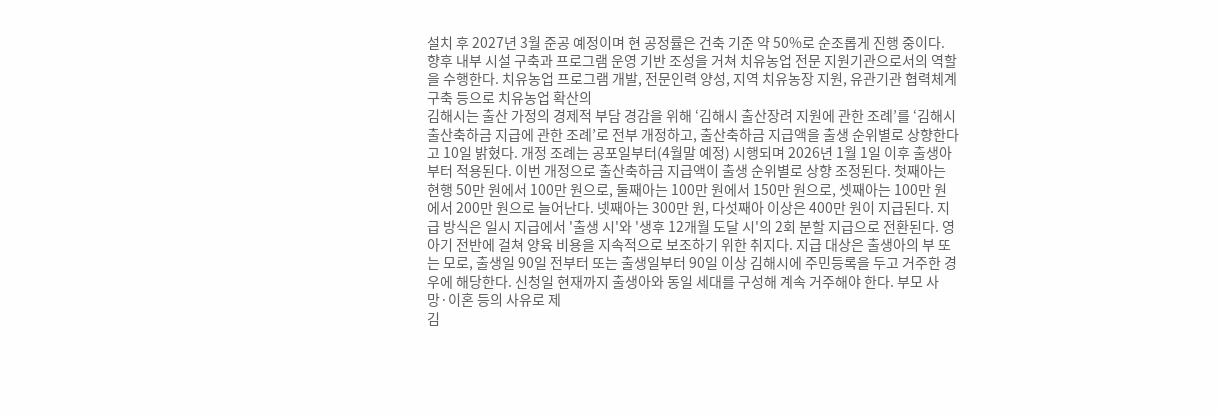설치 후 2027년 3월 준공 예정이며 현 공정률은 건축 기준 약 50%로 순조롭게 진행 중이다. 향후 내부 시설 구축과 프로그램 운영 기반 조성을 거쳐 치유농업 전문 지원기관으로서의 역할을 수행한다. 치유농업 프로그램 개발, 전문인력 양성, 지역 치유농장 지원, 유관기관 협력체계 구축 등으로 치유농업 확산의
김해시는 출산 가정의 경제적 부담 경감을 위해 ‘김해시 출산장려 지원에 관한 조례’를 ‘김해시 출산축하금 지급에 관한 조례’로 전부 개정하고, 출산축하금 지급액을 출생 순위별로 상향한다고 10일 밝혔다. 개정 조례는 공포일부터(4월말 예정) 시행되며 2026년 1월 1일 이후 출생아부터 적용된다. 이번 개정으로 출산축하금 지급액이 출생 순위별로 상향 조정된다. 첫째아는 현행 50만 원에서 100만 원으로, 둘째아는 100만 원에서 150만 원으로, 셋째아는 100만 원에서 200만 원으로 늘어난다. 넷째아는 300만 원, 다섯째아 이상은 400만 원이 지급된다. 지급 방식은 일시 지급에서 '출생 시'와 '생후 12개월 도달 시'의 2회 분할 지급으로 전환된다. 영아기 전반에 걸쳐 양육 비용을 지속적으로 보조하기 위한 취지다. 지급 대상은 출생아의 부 또는 모로, 출생일 90일 전부터 또는 출생일부터 90일 이상 김해시에 주민등록을 두고 거주한 경우에 해당한다. 신청일 현재까지 출생아와 동일 세대를 구성해 계속 거주해야 한다. 부모 사망·이혼 등의 사유로 제
김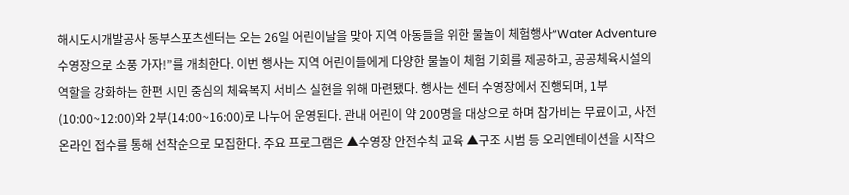해시도시개발공사 동부스포츠센터는 오는 26일 어린이날을 맞아 지역 아동들을 위한 물놀이 체험행사“Water Adventure 수영장으로 소풍 가자!”를 개최한다. 이번 행사는 지역 어린이들에게 다양한 물놀이 체험 기회를 제공하고, 공공체육시설의 역할을 강화하는 한편 시민 중심의 체육복지 서비스 실현을 위해 마련됐다. 행사는 센터 수영장에서 진행되며, 1부(10:00~12:00)와 2부(14:00~16:00)로 나누어 운영된다. 관내 어린이 약 200명을 대상으로 하며 참가비는 무료이고, 사전 온라인 접수를 통해 선착순으로 모집한다. 주요 프로그램은 ▲수영장 안전수칙 교육 ▲구조 시범 등 오리엔테이션을 시작으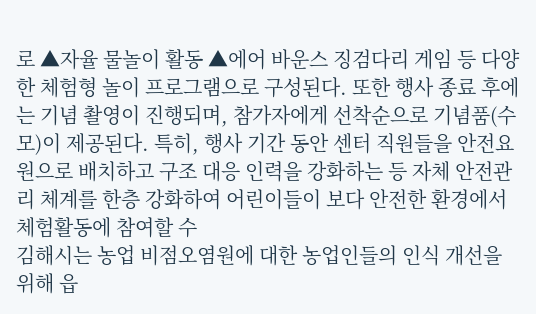로 ▲자율 물놀이 활동 ▲에어 바운스 징검다리 게임 등 다양한 체험형 놀이 프로그램으로 구성된다. 또한 행사 종료 후에는 기념 촬영이 진행되며, 참가자에게 선착순으로 기념품(수모)이 제공된다. 특히, 행사 기간 동안 센터 직원들을 안전요원으로 배치하고 구조 대응 인력을 강화하는 등 자체 안전관리 체계를 한층 강화하여 어린이들이 보다 안전한 환경에서 체험활동에 참여할 수
김해시는 농업 비점오염원에 대한 농업인들의 인식 개선을 위해 읍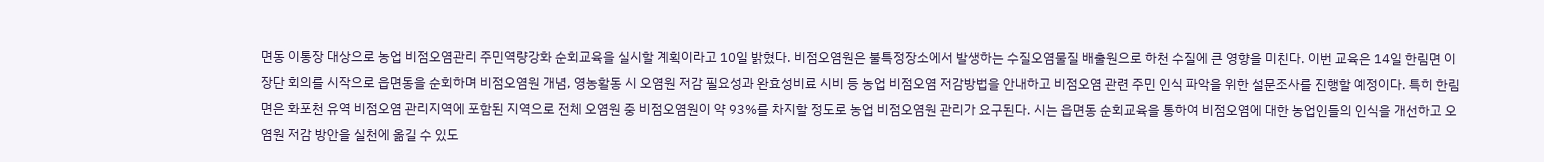면동 이통장 대상으로 농업 비점오염관리 주민역량강화 순회교육을 실시할 계획이라고 10일 밝혔다. 비점오염원은 불특정장소에서 발생하는 수질오염물질 배출원으로 하천 수질에 큰 영향을 미친다. 이번 교육은 14일 한림면 이장단 회의를 시작으로 읍면동을 순회하며 비점오염원 개념, 영농활동 시 오염원 저감 필요성과 완효성비료 시비 등 농업 비점오염 저감방법을 안내하고 비점오염 관련 주민 인식 파악을 위한 설문조사를 진행할 예정이다. 특히 한림면은 화포천 유역 비점오염 관리지역에 포함된 지역으로 전체 오염원 중 비점오염원이 약 93%를 차지할 정도로 농업 비점오염원 관리가 요구된다. 시는 읍면동 순회교육을 통하여 비점오염에 대한 농업인들의 인식을 개선하고 오염원 저감 방안을 실천에 옮길 수 있도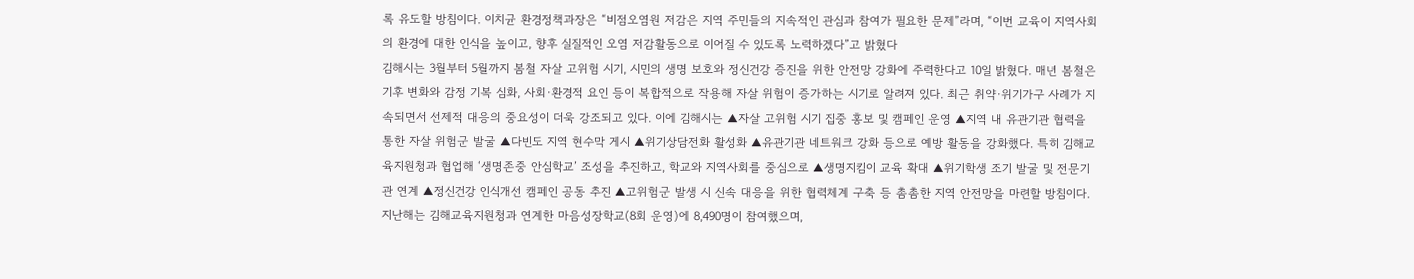록 유도할 방침이다. 이치균 환경정책과장은 “비점오염원 저감은 지역 주민들의 지속적인 관심과 참여가 필요한 문제”라며, “이번 교육이 지역사회의 환경에 대한 인식을 높이고, 향후 실질적인 오염 저감활동으로 이어질 수 있도록 노력하겠다”고 밝혔다
김해시는 3월부터 5월까지 봄철 자살 고위험 시기, 시민의 생명 보호와 정신건강 증진을 위한 안전망 강화에 주력한다고 10일 밝혔다. 매년 봄철은 기후 변화와 감정 기복 심화, 사회·환경적 요인 등이 복합적으로 작용해 자살 위험이 증가하는 시기로 알려져 있다. 최근 취약·위기가구 사례가 지속되면서 선제적 대응의 중요성이 더욱 강조되고 있다. 이에 김해시는 ▲자살 고위험 시기 집중 홍보 및 캠페인 운영 ▲지역 내 유관기관 협력을 통한 자살 위험군 발굴 ▲다빈도 지역 현수막 게시 ▲위기상담전화 활성화 ▲유관기관 네트워크 강화 등으로 예방 활동을 강화했다. 특히 김해교육지원청과 협업해 ‘생명존중 안심학교’ 조성을 추진하고, 학교와 지역사회를 중심으로 ▲생명지킴이 교육 확대 ▲위기학생 조기 발굴 및 전문기관 연계 ▲정신건강 인식개선 캠페인 공동 추진 ▲고위험군 발생 시 신속 대응을 위한 협력체계 구축 등 촘촘한 지역 안전망을 마련할 방침이다. 지난해는 김해교육지원청과 연계한 마음성장학교(8회 운영)에 8,490명이 참여했으며,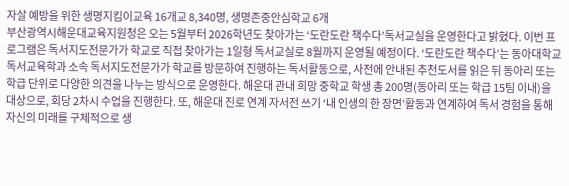자살 예방을 위한 생명지킴이교육 16개교 8,340명, 생명존중안심학교 6개
부산광역시해운대교육지원청은 오는 5월부터 2026학년도 찾아가는 ‘도란도란 책수다’독서교실을 운영한다고 밝혔다. 이번 프로그램은 독서지도전문가가 학교로 직접 찾아가는 1일형 독서교실로 8월까지 운영될 예정이다. ‘도란도란 책수다’는 동아대학교 독서교육학과 소속 독서지도전문가가 학교를 방문하여 진행하는 독서활동으로, 사전에 안내된 추천도서를 읽은 뒤 동아리 또는 학급 단위로 다양한 의견을 나누는 방식으로 운영한다. 해운대 관내 희망 중학교 학생 총 200명(동아리 또는 학급 15팀 이내)을 대상으로, 회당 2차시 수업을 진행한다. 또, 해운대 진로 연계 자서전 쓰기 ‘내 인생의 한 장면’활동과 연계하여 독서 경험을 통해 자신의 미래를 구체적으로 생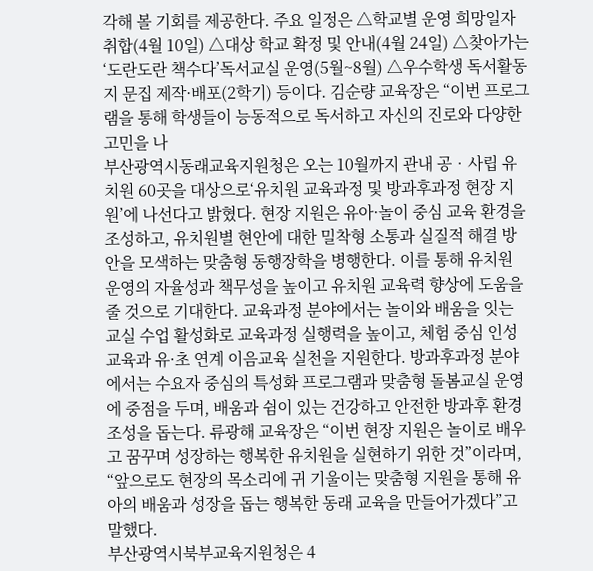각해 볼 기회를 제공한다. 주요 일정은 △학교별 운영 희망일자 취합(4월 10일) △대상 학교 확정 및 안내(4월 24일) △찾아가는 ‘도란도란 책수다’독서교실 운영(5월~8월) △우수학생 독서활동지 문집 제작·배포(2학기) 등이다. 김순량 교육장은 “이번 프로그램을 통해 학생들이 능동적으로 독서하고 자신의 진로와 다양한 고민을 나
부산광역시동래교육지원청은 오는 10월까지 관내 공‧사립 유치원 60곳을 대상으로‘유치원 교육과정 및 방과후과정 현장 지원’에 나선다고 밝혔다. 현장 지원은 유아·놀이 중심 교육 환경을 조성하고, 유치원별 현안에 대한 밀착형 소통과 실질적 해결 방안을 모색하는 맞춤형 동행장학을 병행한다. 이를 통해 유치원 운영의 자율성과 책무성을 높이고 유치원 교육력 향상에 도움을 줄 것으로 기대한다. 교육과정 분야에서는 놀이와 배움을 잇는 교실 수업 활성화로 교육과정 실행력을 높이고, 체험 중심 인성교육과 유·초 연계 이음교육 실천을 지원한다. 방과후과정 분야에서는 수요자 중심의 특성화 프로그램과 맞춤형 돌봄교실 운영에 중점을 두며, 배움과 쉼이 있는 건강하고 안전한 방과후 환경 조성을 돕는다. 류광해 교육장은 “이번 현장 지원은 놀이로 배우고 꿈꾸며 성장하는 행복한 유치원을 실현하기 위한 것”이라며, “앞으로도 현장의 목소리에 귀 기울이는 맞춤형 지원을 통해 유아의 배움과 성장을 돕는 행복한 동래 교육을 만들어가겠다”고 말했다.
부산광역시북부교육지원청은 4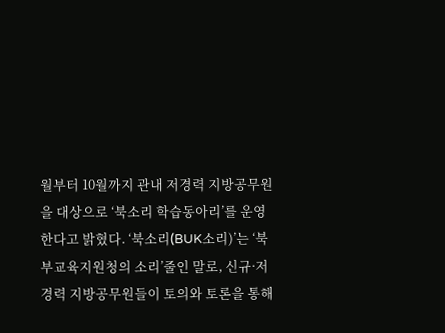월부터 10월까지 관내 저경력 지방공무원을 대상으로 ‘북소리 학습동아리’를 운영한다고 밝혔다. ‘북소리(BUK소리)’는 ‘북부교육지원청의 소리’줄인 말로, 신규·저경력 지방공무원들이 토의와 토론을 통해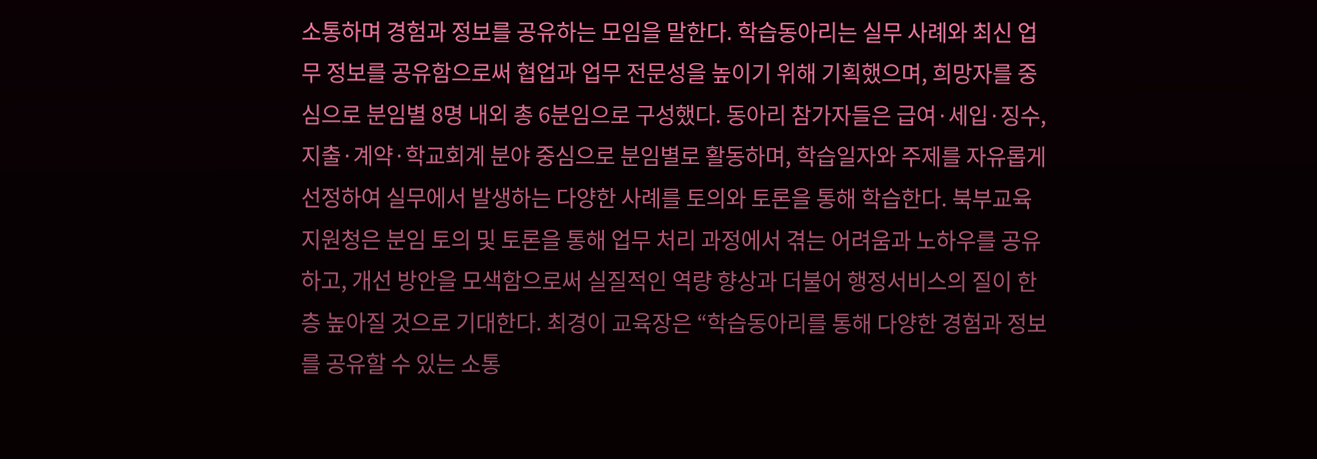소통하며 경험과 정보를 공유하는 모임을 말한다. 학습동아리는 실무 사례와 최신 업무 정보를 공유함으로써 협업과 업무 전문성을 높이기 위해 기획했으며, 희망자를 중심으로 분임별 8명 내외 총 6분임으로 구성했다. 동아리 참가자들은 급여·세입·징수, 지출·계약·학교회계 분야 중심으로 분임별로 활동하며, 학습일자와 주제를 자유롭게 선정하여 실무에서 발생하는 다양한 사례를 토의와 토론을 통해 학습한다. 북부교육지원청은 분임 토의 및 토론을 통해 업무 처리 과정에서 겪는 어려움과 노하우를 공유하고, 개선 방안을 모색함으로써 실질적인 역량 향상과 더불어 행정서비스의 질이 한층 높아질 것으로 기대한다. 최경이 교육장은 “학습동아리를 통해 다양한 경험과 정보를 공유할 수 있는 소통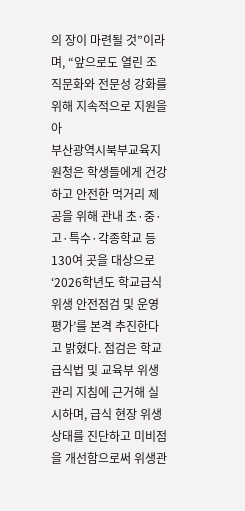의 장이 마련될 것”이라며, “앞으로도 열린 조직문화와 전문성 강화를 위해 지속적으로 지원을 아
부산광역시북부교육지원청은 학생들에게 건강하고 안전한 먹거리 제공을 위해 관내 초·중·고·특수·각종학교 등 130여 곳을 대상으로 ‘2026학년도 학교급식 위생 안전점검 및 운영평가’를 본격 추진한다고 밝혔다. 점검은 학교급식법 및 교육부 위생관리 지침에 근거해 실시하며, 급식 현장 위생상태를 진단하고 미비점을 개선함으로써 위생관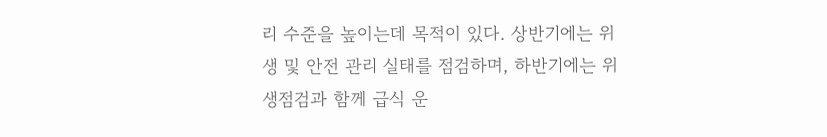리 수준을 높이는데 목적이 있다. 상반기에는 위생 및 안전 관리 실태를 점검하며, 하반기에는 위생점검과 함께 급식 운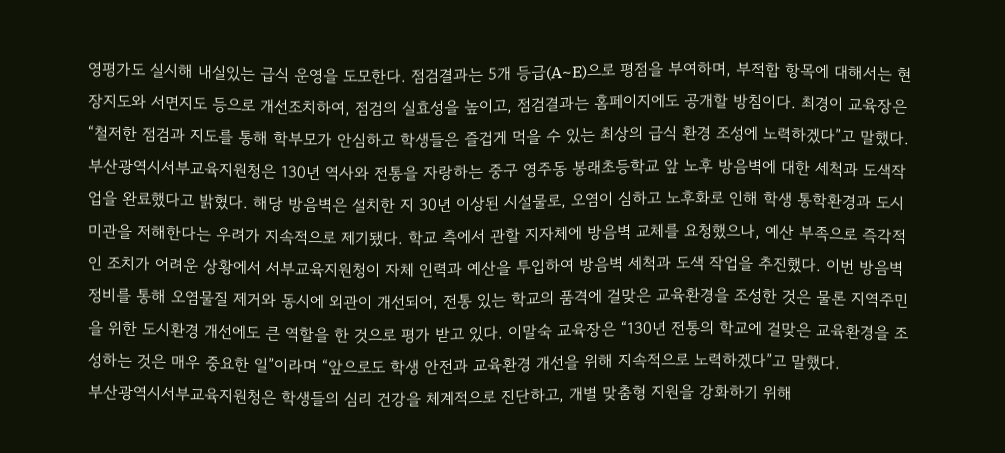영평가도 실시해 내실있는 급식 운영을 도모한다. 점검결과는 5개 등급(A~E)으로 평점을 부여하며, 부적합 항목에 대해서는 현장지도와 서면지도 등으로 개선조치하여, 점검의 실효성을 높이고, 점검결과는 홈페이지에도 공개할 방침이다. 최경이 교육장은 “철저한 점검과 지도를 통해 학부모가 안심하고 학생들은 즐겁게 먹을 수 있는 최상의 급식 환경 조성에 노력하겠다”고 말했다.
부산광역시서부교육지원청은 130년 역사와 전통을 자랑하는 중구 영주동 봉래초등학교 앞 노후 방음벽에 대한 세척과 도색작업을 완료했다고 밝혔다. 해당 방음벽은 설치한 지 30년 이상된 시설물로, 오염이 심하고 노후화로 인해 학생 통학환경과 도시 미관을 저해한다는 우려가 지속적으로 제기됐다. 학교 측에서 관할 지자체에 방음벽 교체를 요청했으나, 예산 부족으로 즉각적인 조치가 어려운 상황에서 서부교육지원청이 자체 인력과 예산을 투입하여 방음벽 세척과 도색 작업을 추진했다. 이번 방음벽 정비를 통해 오염물질 제거와 동시에 외관이 개선되어, 전통 있는 학교의 품격에 걸맞은 교육환경을 조성한 것은 물론 지역주민을 위한 도시환경 개선에도 큰 역할을 한 것으로 평가 받고 있다. 이말숙 교육장은 “130년 전통의 학교에 걸맞은 교육환경을 조성하는 것은 매우 중요한 일”이라며 “앞으로도 학생 안전과 교육환경 개선을 위해 지속적으로 노력하겠다”고 말했다.
부산광역시서부교육지원청은 학생들의 심리 건강을 체계적으로 진단하고, 개별 맞춤형 지원을 강화하기 위해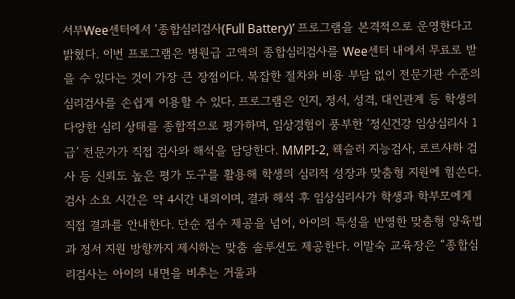서부Wee센터에서 ‘종합심리검사(Full Battery)’ 프로그램을 본격적으로 운영한다고 밝혔다. 이번 프로그램은 병원급 고액의 종합심리검사를 Wee센터 내에서 무료로 받을 수 있다는 것이 가장 큰 장점이다. 복잡한 절차와 비용 부담 없이 전문기관 수준의 심리검사를 손쉽게 이용할 수 있다. 프로그램은 인지, 정서, 성격, 대인관계 등 학생의 다양한 심리 상태를 종합적으로 평가하며, 임상경험이 풍부한 ‘정신건강 임상심리사 1급’ 전문가가 직접 검사와 해석을 담당한다. MMPI-2, 웩슬러 지능검사, 로르샤하 검사 등 신뢰도 높은 평가 도구를 활용해 학생의 심리적 성장과 맞춤형 지원에 힘쓴다. 검사 소요 시간은 약 4시간 내외이며, 결과 해석 후 임상심리사가 학생과 학부모에게 직접 결과를 안내한다. 단순 점수 제공을 넘어, 아이의 특성을 반영한 맞춤형 양육법과 정서 지원 방향까지 제시하는 맞춤 솔루션도 제공한다. 이말숙 교육장은 “종합심리검사는 아이의 내면을 비추는 거울과